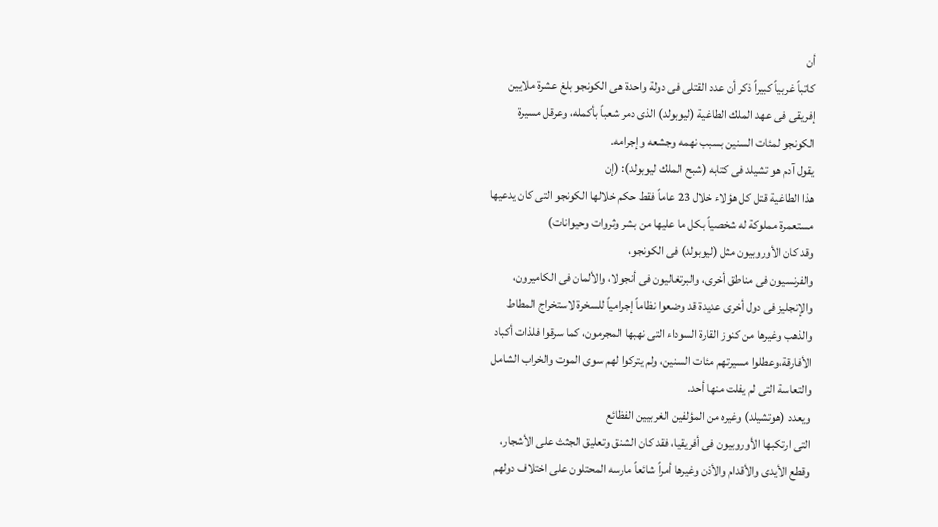أن
كاتباً غربياً كبيراً ذكر أن عدد القتلى فى دولة واحدة هى الكونجو بلغ عشرة ملايين
إفريقى فى عهد الملك الطاغية (ليوبولد) الذى دمر شعباً بأكمله، وعرقل مسيرة
الكونجو لمئات السنين بسبب نهمه وجشعه وإجرامه.
يقول آدم هو تشيلد فى كتابه (شبح الملك ليوبولد): (إن
هذا الطاغية قتل كل هؤلاء خلال 23 عاماً فقط حكم خلالها الكونجو التى كان يدعيها
مستعمرة مملوكة له شخصياً بكل ما عليها من بشر وثروات وحيوانات)
وقد كان الأوروبيون مثل (ليوبولد) فى الكونجو،
والفرنسيون فى مناطق أخرى، والبرتغاليون فى أنجولا، والألمان فى الكاميرون،
والإنجليز فى دول أخرى عديدة قد وضعوا نظاماً إجرامياً للسخرة لاستخراج المطاط
والذهب وغيرها من كنوز القارة السوداء التى نهبها المجرمون، كما سرقوا فلذات أكباد
الأفارقة،وعطلوا مسيرتهم مئات السنين، ولم يتركوا لهم سوى الموت والخراب الشامل
والتعاسة التى لم يفلت منها أحد.
ويعدد (هوتشيلد) وغيره من المؤلفين الغربيين الفظائع
التى ارتكبها الأوروبيون فى أفريقيا، فقد كان الشنق وتعليق الجثث على الأشجار،
وقطع الأيدى والأقدام والأذن وغيرها أمراً شائعاً مارسه المحتلون على اختلاف دولهم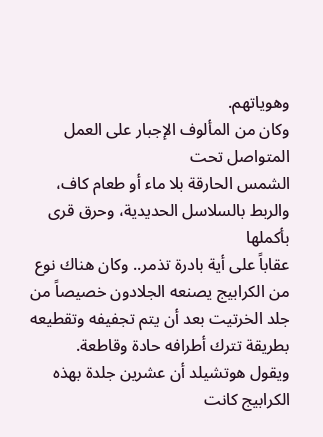وهوياتهم.
وكان من المألوف الإجبار على العمل المتواصل تحت
الشمس الحارقة بلا ماء أو طعام كاف، والربط بالسلاسل الحديدية، وحرق قرى بأكملها
عقاباً على أية بادرة تذمر.. وكان هناك نوع من الكرابيج يصنعه الجلادون خصيصاً من
جلد الخرتيت بعد أن يتم تجفيفه وتقطيعه بطريقة تترك أطرافه حادة وقاطعة.
ويقول هوتشيلد أن عشرين جلدة بهذه الكرابيج كانت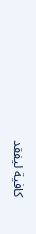كافية ليفقد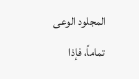المجلود الوعى تماماً، فإذا